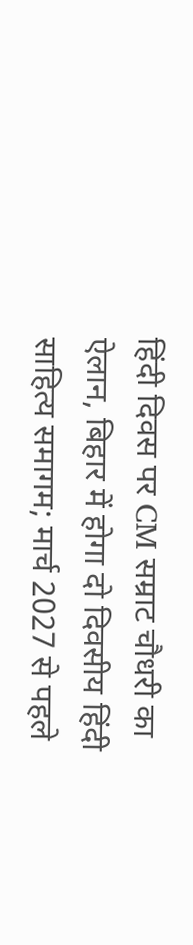हिंदी दिवस पर CM सम्राट चौधरी का ऐलान, बिहार में होगा दो दिवसीय हिंदी साहित्य समागम; मार्च 2027 से पहले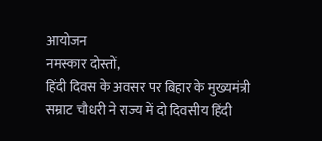आयोजन
नमस्कार दोस्तों,
हिंदी दिवस के अवसर पर बिहार के मुख्यमंत्री सम्राट चौधरी ने राज्य में दो दिवसीय हिंदी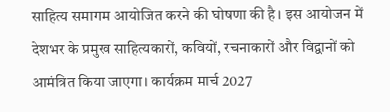साहित्य समागम आयोजित करने की घोषणा की है। इस आयोजन में देशभर के प्रमुख साहित्यकारों, कवियों, रचनाकारों और विद्वानों को आमंत्रित किया जाएगा। कार्यक्रम मार्च 2027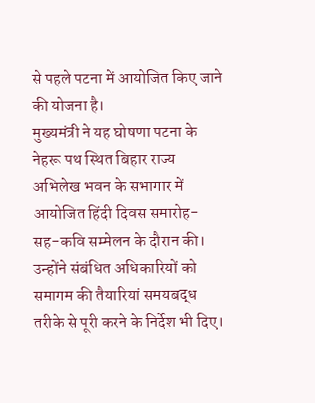से पहले पटना में आयोजित किए जाने की योजना है।
मुख्यमंत्री ने यह घोषणा पटना के नेहरू पथ स्थित बिहार राज्य अभिलेख भवन के सभागार में आयोजित हिंदी दिवस समारोह-सह-कवि सम्मेलन के दौरान की। उन्होंने संबंधित अधिकारियों को समागम की तैयारियां समयबद्ध तरीके से पूरी करने के निर्देश भी दिए।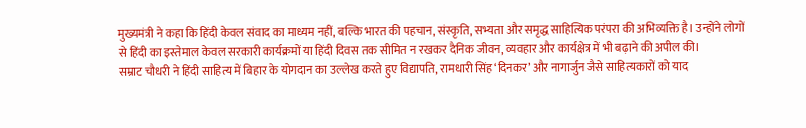मुख्यमंत्री ने कहा कि हिंदी केवल संवाद का माध्यम नहीं, बल्कि भारत की पहचान, संस्कृति, सभ्यता और समृद्ध साहित्यिक परंपरा की अभिव्यक्ति है। उन्होंने लोगों से हिंदी का इस्तेमाल केवल सरकारी कार्यक्रमों या हिंदी दिवस तक सीमित न रखकर दैनिक जीवन, व्यवहार और कार्यक्षेत्र में भी बढ़ाने की अपील की।
सम्राट चौधरी ने हिंदी साहित्य में बिहार के योगदान का उल्लेख करते हुए विद्यापति, रामधारी सिंह ‘दिनकर’ और नागार्जुन जैसे साहित्यकारों को याद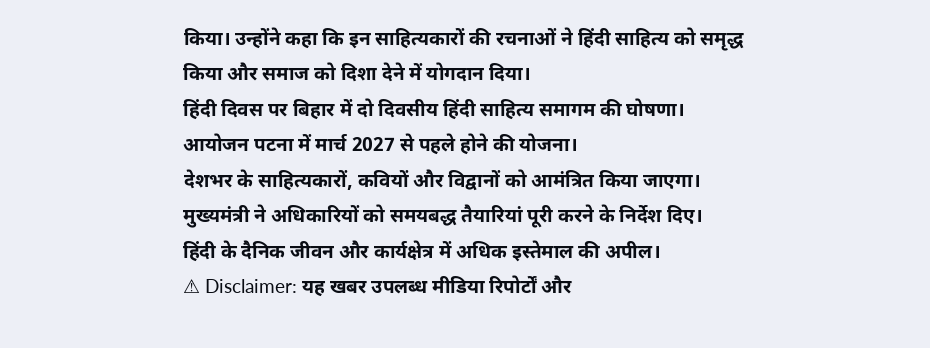किया। उन्होंने कहा कि इन साहित्यकारों की रचनाओं ने हिंदी साहित्य को समृद्ध किया और समाज को दिशा देने में योगदान दिया।
हिंदी दिवस पर बिहार में दो दिवसीय हिंदी साहित्य समागम की घोषणा।
आयोजन पटना में मार्च 2027 से पहले होने की योजना।
देशभर के साहित्यकारों, कवियों और विद्वानों को आमंत्रित किया जाएगा।
मुख्यमंत्री ने अधिकारियों को समयबद्ध तैयारियां पूरी करने के निर्देश दिए।
हिंदी के दैनिक जीवन और कार्यक्षेत्र में अधिक इस्तेमाल की अपील।
⚠ Disclaimer: यह खबर उपलब्ध मीडिया रिपोर्टों और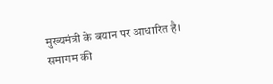मुख्यमंत्री के बयान पर आधारित है। समागम की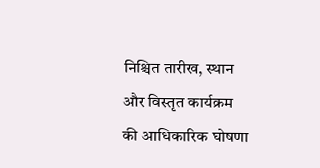निश्चित तारीख, स्थान और विस्तृत कार्यक्रम की आधिकारिक घोषणा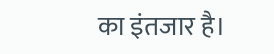का इंतजार है।